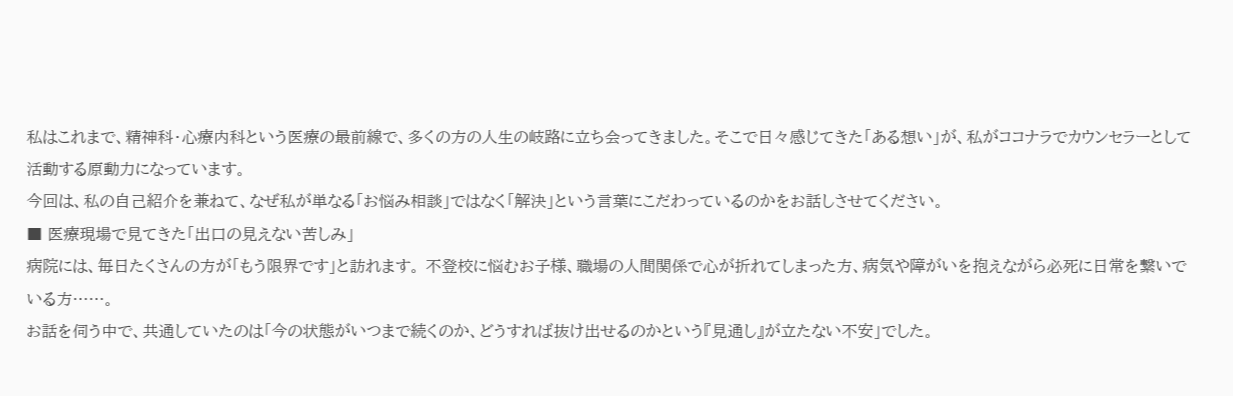私はこれまで、精神科・心療内科という医療の最前線で、多くの方の人生の岐路に立ち会ってきました。そこで日々感じてきた「ある想い」が、私がココナラでカウンセラーとして活動する原動力になっています。
今回は、私の自己紹介を兼ねて、なぜ私が単なる「お悩み相談」ではなく「解決」という言葉にこだわっているのかをお話しさせてください。
■ 医療現場で見てきた「出口の見えない苦しみ」
病院には、毎日たくさんの方が「もう限界です」と訪れます。 不登校に悩むお子様、職場の人間関係で心が折れてしまった方、病気や障がいを抱えながら必死に日常を繋いでいる方……。
お話を伺う中で、共通していたのは「今の状態がいつまで続くのか、どうすれば抜け出せるのかという『見通し』が立たない不安」でした。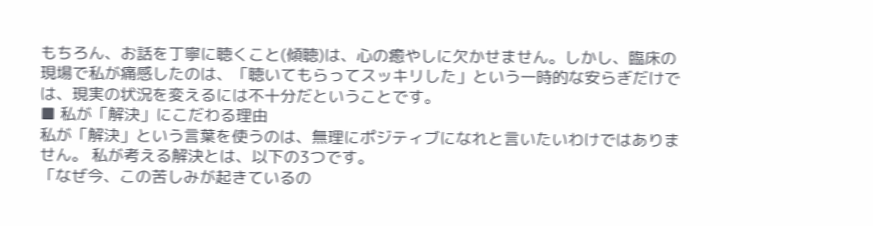もちろん、お話を丁寧に聴くこと(傾聴)は、心の癒やしに欠かせません。しかし、臨床の現場で私が痛感したのは、「聴いてもらってスッキリした」という一時的な安らぎだけでは、現実の状況を変えるには不十分だということです。
■ 私が「解決」にこだわる理由
私が「解決」という言葉を使うのは、無理にポジティブになれと言いたいわけではありません。 私が考える解決とは、以下の3つです。
「なぜ今、この苦しみが起きているの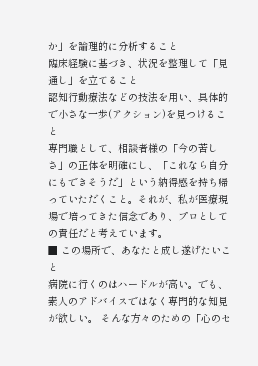か」を論理的に分析すること
臨床経験に基づき、状況を整理して「見通し」を立てること
認知行動療法などの技法を用い、具体的で小さな一歩(アクション)を見つけること
専門職として、相談者様の「今の苦しさ」の正体を明確にし、「これなら自分にもできそうだ」という納得感を持ち帰っていただくこと。それが、私が医療現場で培ってきた信念であり、プロとしての責任だと考えています。
■ この場所で、あなたと成し遂げたいこと
病院に行くのはハードルが高い。でも、素人のアドバイスではなく専門的な知見が欲しい。 そんな方々のための「心のセ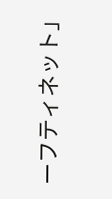ーフティネット」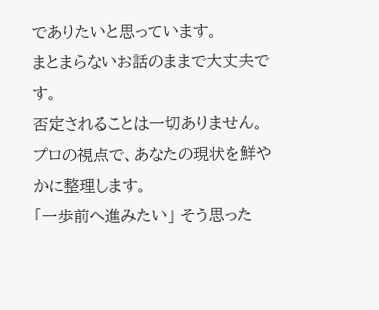でありたいと思っています。
まとまらないお話のままで大丈夫です。
否定されることは一切ありません。
プロの視点で、あなたの現状を鮮やかに整理します。
「一歩前へ進みたい」 そう思った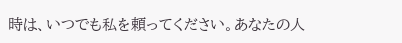時は、いつでも私を頼ってください。あなたの人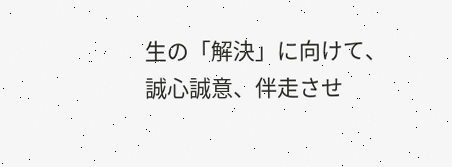生の「解決」に向けて、誠心誠意、伴走させ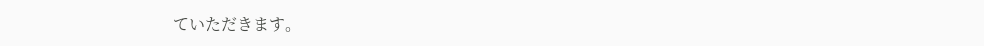ていただきます。